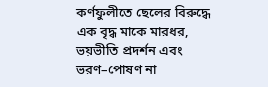কর্ণফুলীতে ছেলের বিরুদ্ধে এক বৃদ্ধ মাকে মারধর, ভয়ভীতি প্রদর্শন এবং ভরণ–পোষণ না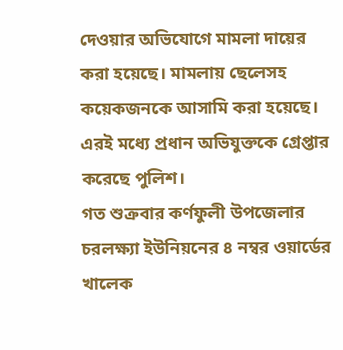দেওয়ার অভিযোগে মামলা দায়ের করা হয়েছে। মামলায় ছেলেসহ কয়েকজনকে আসামি করা হয়েছে। এরই মধ্যে প্রধান অভিযুক্তকে গ্রেপ্তার করেছে পুলিশ।
গত শুক্রবার কর্ণফুলী উপজেলার চরলক্ষ্যা ইউনিয়নের ৪ নম্বর ওয়ার্ডের খালেক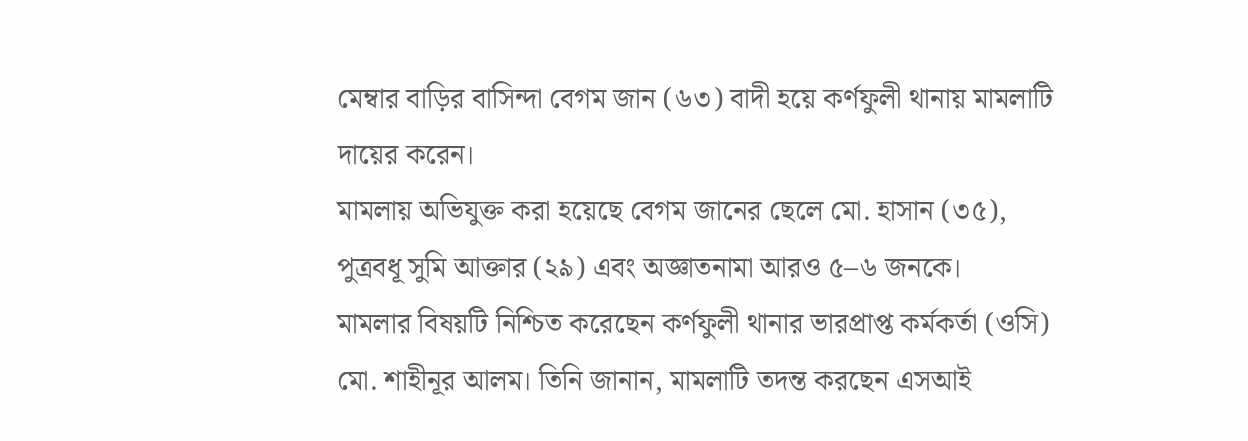মেম্বার বাড়ির বাসিন্দা বেগম জান (৬৩) বাদী হয়ে কর্ণফুলী থানায় মামলাটি দায়ের করেন।
মামলায় অভিযুক্ত করা হয়েছে বেগম জানের ছেলে মো. হাসান (৩৫), পুত্রবধূ সুমি আক্তার (২৯) এবং অজ্ঞাতনামা আরও ৫–৬ জনকে।
মামলার বিষয়টি নিশ্চিত করেছেন কর্ণফুলী থানার ভারপ্রাপ্ত কর্মকর্তা (ওসি) মো. শাহীনূর আলম। তিনি জানান, মামলাটি তদন্ত করছেন এসআই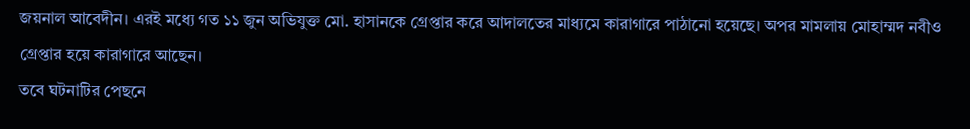জয়নাল আবেদীন। এরই মধ্যে গত ১১ জুন অভিযুক্ত মো. হাসানকে গ্রেপ্তার করে আদালতের মাধ্যমে কারাগারে পাঠানো হয়েছে। অপর মামলায় মোহাম্মদ নবীও গ্রেপ্তার হয়ে কারাগারে আছেন।
তবে ঘটনাটির পেছনে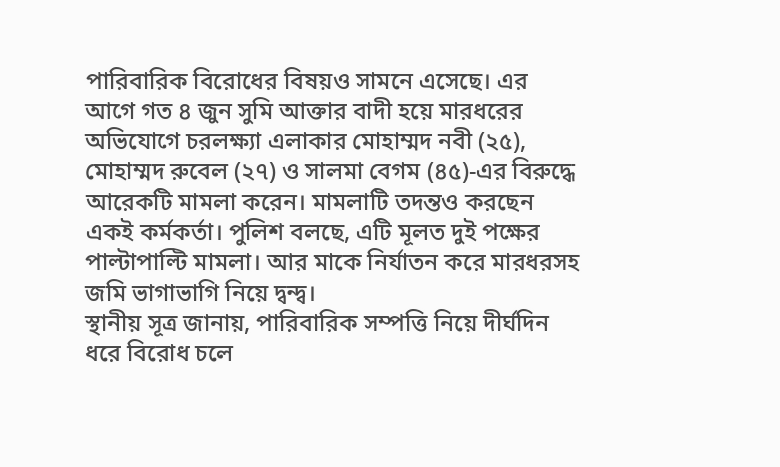পারিবারিক বিরোধের বিষয়ও সামনে এসেছে। এর আগে গত ৪ জুন সুমি আক্তার বাদী হয়ে মারধরের অভিযোগে চরলক্ষ্যা এলাকার মোহাম্মদ নবী (২৫), মোহাম্মদ রুবেল (২৭) ও সালমা বেগম (৪৫)-এর বিরুদ্ধে আরেকটি মামলা করেন। মামলাটি তদন্তও করছেন একই কর্মকর্তা। পুলিশ বলছে, এটি মূলত দুই পক্ষের পাল্টাপাল্টি মামলা। আর মাকে নির্যাতন করে মারধরসহ জমি ভাগাভাগি নিয়ে দ্বন্দ্ব।
স্থানীয় সূত্র জানায়, পারিবারিক সম্পত্তি নিয়ে দীর্ঘদিন ধরে বিরোধ চলে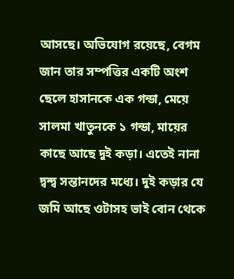আসছে। অভিযোগ রয়েছে, বেগম জান তার সম্পত্তির একটি অংশ ছেলে হাসানকে এক গন্ডা, মেয়ে সালমা খাতুনকে ১ গন্ডা, মায়ের কাছে আছে দুই কড়া। এতেই নানা দ্বন্দ্ব সন্তানদের মধ্যে। দুই কড়ার যে জমি আছে ওটাসহ ভাই বোন থেকে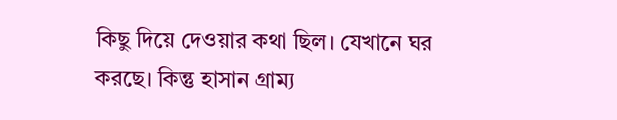কিছু দিয়ে দেওয়ার কথা ছিল। যেখানে ঘর করছে। কিন্তু হাসান গ্রাম্য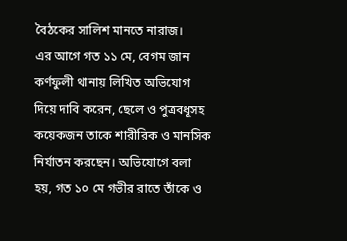বৈঠকের সালিশ মানতে নারাজ।
এর আগে গত ১১ মে, বেগম জান কর্ণফুলী থানায় লিখিত অভিযোগ দিয়ে দাবি করেন, ছেলে ও পুত্রবধূসহ কয়েকজন তাকে শারীরিক ও মানসিক নির্যাতন করছেন। অভিযোগে বলা হয়, গত ১০ মে গভীর রাতে তাঁকে ও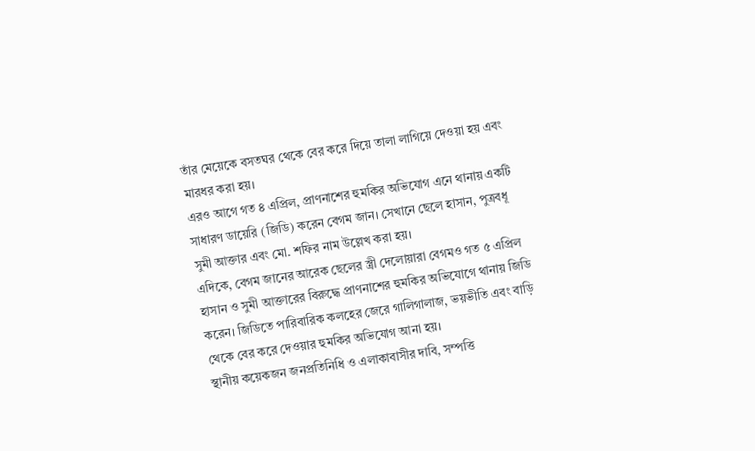তাঁর মেয়েকে বসতঘর থেকে বের করে দিয়ে তালা লাগিয়ে দেওয়া হয় এবং মারধর করা হয়।
এরও আগে গত ৪ এপ্রিল, প্রাণনাশের হুমকির অভিযোগ এনে থানায় একটি সাধারণ ডায়েরি (জিডি) করেন বেগম জান। সেখানে ছেলে হাসান, পুত্রবধূ সুমী আক্তার এবং মো. শফির নাম উল্লেখ করা হয়।
এদিকে, বেগম জানের আরেক ছেলের স্ত্রী দেলোয়ারা বেগমও গত ৫ এপ্রিল হাসান ও সুমী আক্তারের বিরুদ্ধে প্রাণনাশের হুমকির অভিযোগে থানায় জিডি করেন। জিডিতে পারিবারিক কলহের জেরে গালিগালাজ, ভয়ভীতি এবং বাড়ি থেকে বের করে দেওয়ার হুমকির অভিযোগ আনা হয়।
স্থানীয় কয়েকজন জনপ্রতিনিধি ও এলাকাবাসীর দাবি, সম্পত্তি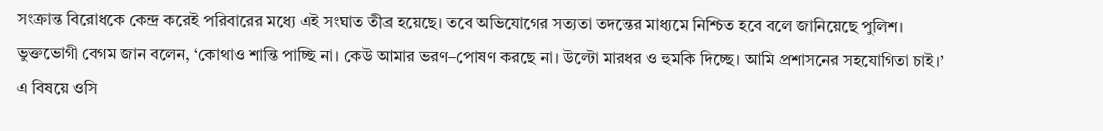সংক্রান্ত বিরোধকে কেন্দ্র করেই পরিবারের মধ্যে এই সংঘাত তীব্র হয়েছে। তবে অভিযোগের সত্যতা তদন্তের মাধ্যমে নিশ্চিত হবে বলে জানিয়েছে পুলিশ।
ভুক্তভোগী বেগম জান বলেন, ‘কোথাও শান্তি পাচ্ছি না। কেউ আমার ভরণ–পোষণ করছে না। উল্টো মারধর ও হুমকি দিচ্ছে। আমি প্রশাসনের সহযোগিতা চাই।’
এ বিষয়ে ওসি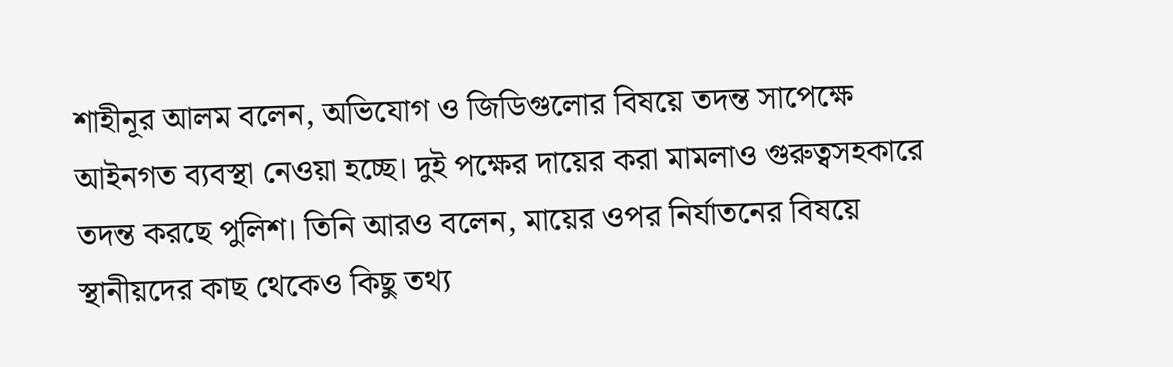শাহীনূর আলম বলেন, অভিযোগ ও জিডিগুলোর বিষয়ে তদন্ত সাপেক্ষে আইনগত ব্যবস্থা নেওয়া হচ্ছে। দুই পক্ষের দায়ের করা মামলাও গুরুত্বসহকারে তদন্ত করছে পুলিশ। তিনি আরও বলেন, মায়ের ওপর নির্যাতনের বিষয়ে স্থানীয়দের কাছ থেকেও কিছু তথ্য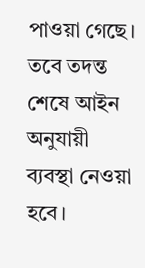পাওয়া গেছে। তবে তদন্ত শেষে আইন অনুযায়ী ব্যবস্থা নেওয়া হবে।